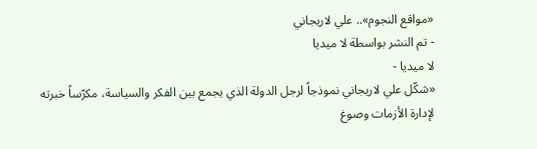«مواقع النجوم».. علي لاريجاني
- تم النشر بواسطة لا ميديا
لا ميديا -
«شكّل علي لاريجاني نموذجاً لرجل الدولة الذي يجمع بين الفكر والسياسة، مكرّساً خبرته لإدارة الأزمات وصوغ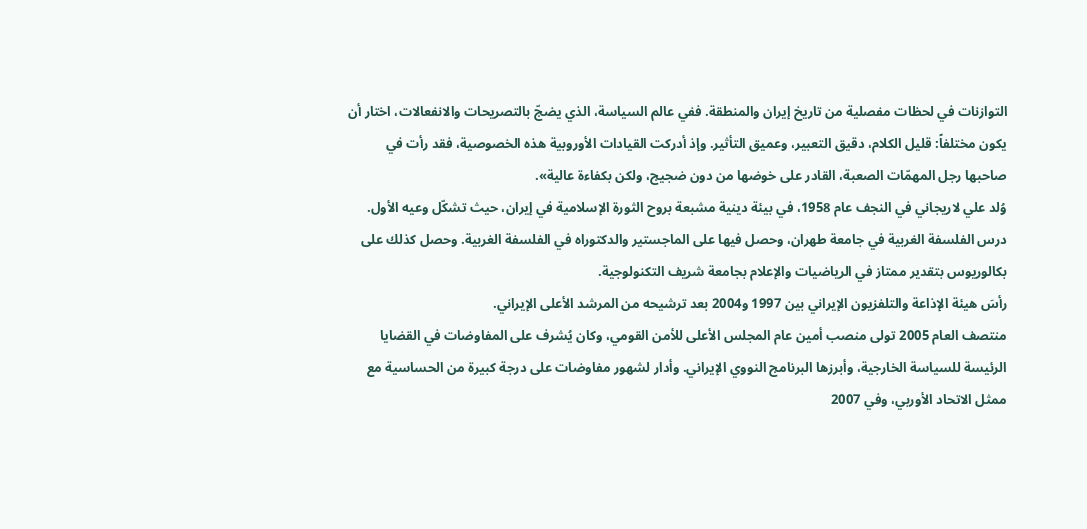التوازنات في لحظات مفصلية من تاريخ إيران والمنطقة. ففي عالم السياسة، الذي يضجّ بالتصريحات والانفعالات، اختار أن يكون مختلفاً: قليل الكلام، دقيق التعبير، وعميق التأثير. وإذ أدركت القيادات الأوروبية هذه الخصوصية، فقد رأت في صاحبها رجل المهمّات الصعبة، القادر على خوضها من دون ضجيج، ولكن بكفاءة عالية».
وُلد علي لاريجاني في النجف عام 1958، في بيئة دينية مشبعة بروح الثورة الإسلامية في إيران، حيث تشكّل وعيه الأول.
درس الفلسفة الغربية في جامعة طهران، وحصل فيها على الماجستير والدكتوراه في الفلسفة الغربية. وحصل كذلك على بكالوريوس بتقدير ممتاز في الرياضيات والإعلام بجامعة شريف التكنولوجية.
رأسَ هيئة الإذاعة والتلفزيون الإيراني بين 1997 و2004 بعد ترشيحه من المرشد الأعلى الإيراني.
منتصف العام 2005 تولى منصب أمين عام المجلس الأعلى للأمن القومي، وكان يُشرف على المفاوضات في القضايا الرئيسة للسياسة الخارجية، وأبرزها البرنامج النووي الإيراني. وأدار لشهور مفاوضات على درجة كبيرة من الحساسية مع ممثل الاتحاد الأوربي، وفي 2007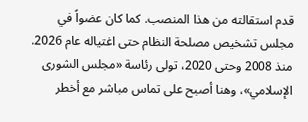قدم استقالته من هذا المنصب. كما كان عضواً في مجلس تشخيص مصلحة النظام حتى اغتياله عام 2026.
منذ 2008 وحتى 2020، تولى رئاسة «مجلس الشورى الإسلامي»، وهنا أصبح على تماس مباشر مع أخطر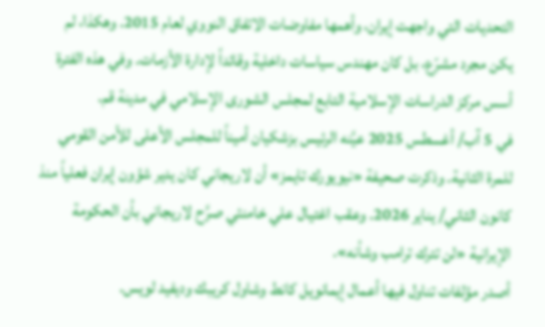التحديات التي واجهت إيران، وأهمها مفاوضات الاتفاق النووي لعام 2015. وهكذا، لم يكن مجرد مشرّع، بل كان مهندس سياسات داخلية وقائداً لإدارة الأزمات. وفي هذه الفترة أسس مركز الدراسات الإسلامية التابع لمجلس الشورى الإسلامي في مدينة قم.
في 5 آب/ أغسطس 2025 عيَّنه الرئيس بزشكيان أميناً للمجلس الأعلى للأمن القومي للمرة الثانية. وذكرت صحيفة «نيويورك تايمز» أن لاريجاني كان يدير شؤون إيران فعلياً منذ كانون الثاني/ يناير 2026. وعقب اغتيال علي خامنئي صرَّح لاريجاني بأن الحكومة الإيرانية «لن تترك ترامب وشأنه».
أصدر مؤلفات تناول فيها أعمال إيمانويل كانط وشاول كريبك وديفيد لويس.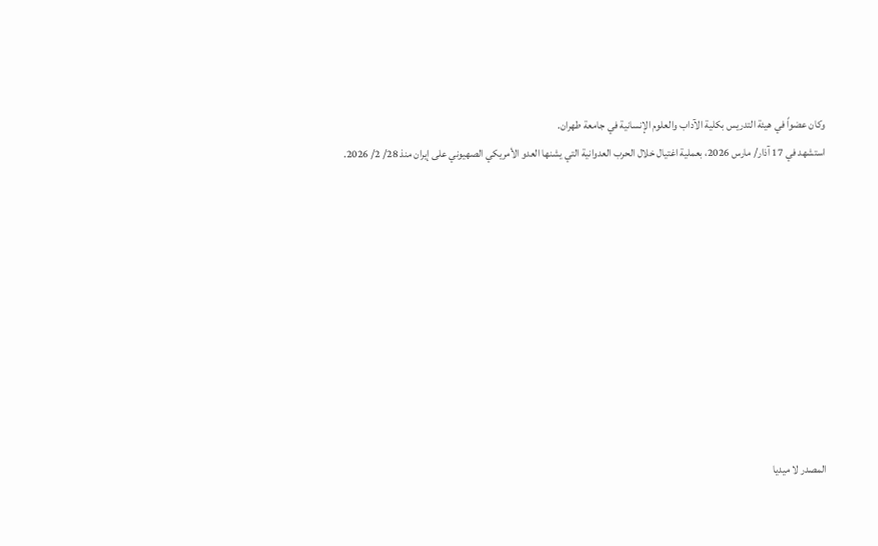وكان عضواً في هيئة التدريس بكلية الآداب والعلوم الإنسانية في جامعة طهران.
استشهد في 17 آذار/ مارس 2026، بعملية اغتيال خلال الحرب العدوانية التي يشنها العدو الأمريكي الصهيوني على إيران منذ 28/ 2/ 2026.










المصدر لا ميديا